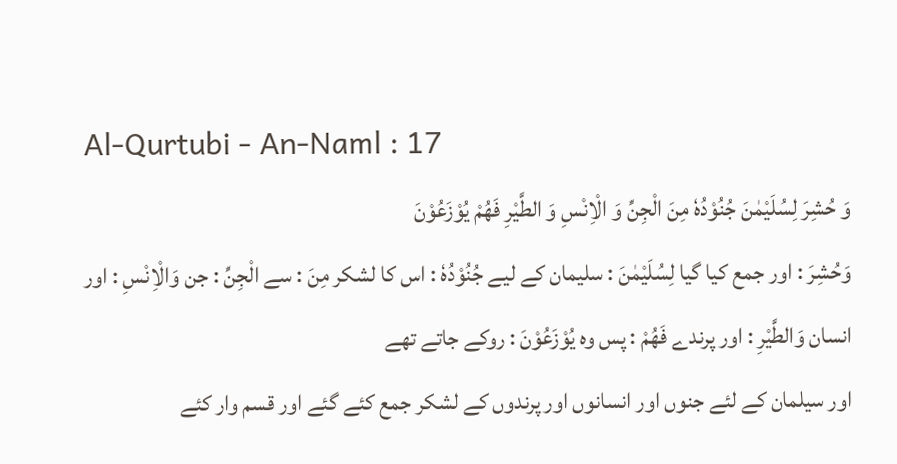Al-Qurtubi - An-Naml : 17
وَ حُشِرَ لِسُلَیْمٰنَ جُنُوْدُهٗ مِنَ الْجِنِّ وَ الْاِنْسِ وَ الطَّیْرِ فَهُمْ یُوْزَعُوْنَ
وَحُشِرَ : اور جمع کیا گیا لِسُلَيْمٰنَ : سلیمان کے لیے جُنُوْدُهٗ : اس کا لشکر مِنَ : سے الْجِنِّ : جن وَالْاِنْسِ : اور انسان وَالطَّيْرِ : اور پرندے فَهُمْ : پس وہ يُوْزَعُوْنَ : روکے جاتے تھے
اور سیلمان کے لئے جنوں اور انسانوں اور پرندوں کے لشکر جمع کئے گئے اور قسم وار کئے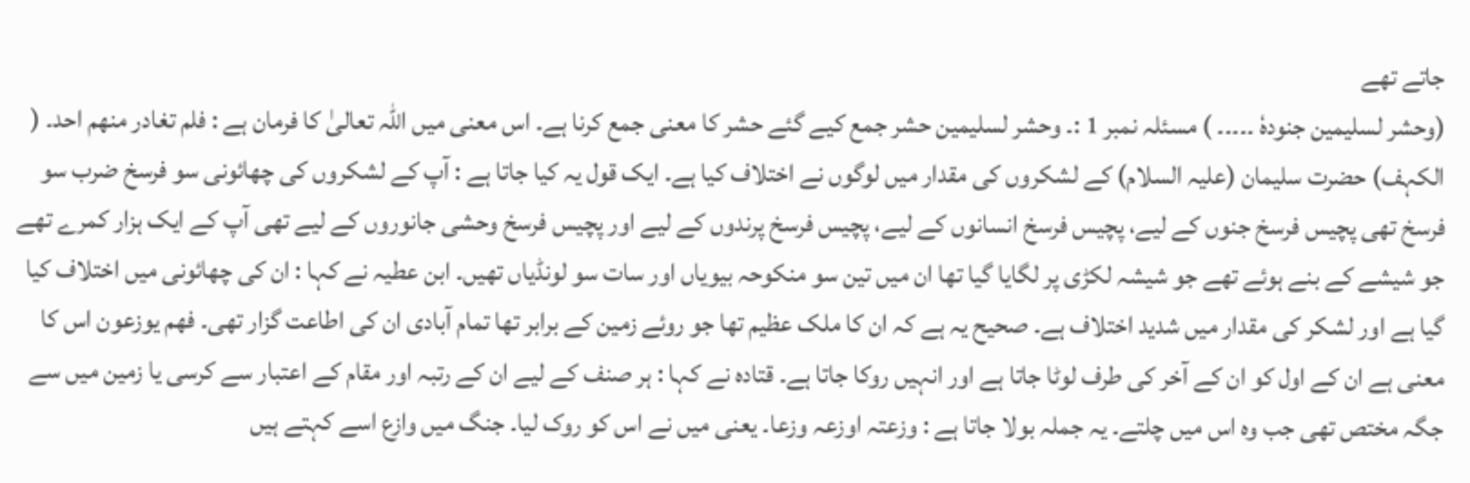جاتے تھے
(وحشر لسلیمین جنودہٗ ۔۔۔۔۔ ) مسئلہ نمبر 1 :۔ وحشر لسلیمین حشر جمع کیے گئے حشر کا معنی جمع کرنا ہے۔ اس معنی میں اللہ تعالیٰ کا فرمان ہے : فلم تغادر منھم احد۔ ( الکہف) حضرت سلیمان (علیہ السلام) کے لشکروں کی مقدار میں لوگوں نے اختلاف کیا ہے۔ ایک قول یہ کیا جاتا ہے : آپ کے لشکروں کی چھائونی سو فرسخ ضرب سو فرسخ تھی پچیس فرسخ جنوں کے لیے، پچیس فرسخ انسانوں کے لیے، پچیس فرسخ پرندوں کے لیے اور پچیس فرسخ وحشی جانوروں کے لیے تھی آپ کے ایک ہزار کمرے تھے جو شیشے کے بنے ہوئے تھے جو شیشہ لکڑی پر لگایا گیا تھا ان میں تین سو منکوحہ بیویاں اور سات سو لونڈیاں تھیں۔ ابن عطیہ نے کہا : ان کی چھائونی میں اختلاف کیا گیا ہے اور لشکر کی مقدار میں شدید اختلاف ہے۔ صحیح یہ ہے کہ ان کا ملک عظیم تھا جو روئے زمین کے برابر تھا تمام آبادی ان کی اطاعت گزار تھی۔ فھم یوزعون اس کا معنی ہے ان کے اول کو ان کے آخر کی طرف لوٹا جاتا ہے اور انہیں روکا جاتا ہے۔ قتادہ نے کہا : ہر صنف کے لیے ان کے رتبہ اور مقام کے اعتبار سے کرسی یا زمین میں سے جگہ مختص تھی جب وہ اس میں چلتے۔ یہ جملہ بولا جاتا ہے : وزعتہ اوزعہ وزعا۔ یعنی میں نے اس کو روک لیا۔ جنگ میں وازع اسے کہتے ہیں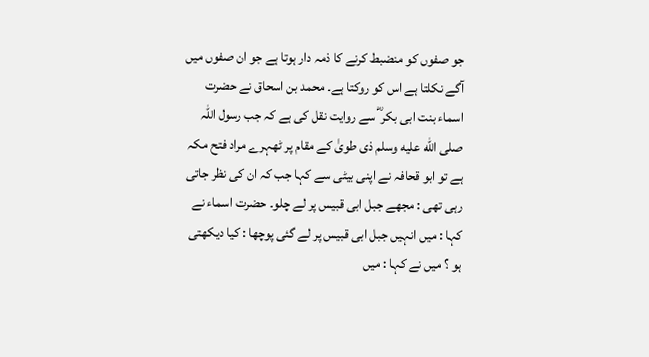جو صفوں کو منضبط کرنے کا ذمہ دار ہوتا ہے جو ان صفوں میں آگے نکلتا ہے اس کو روکتا ہے۔ محمد بن اسحاق نے حضرت اسماء بنت ابی بکر ؓ سے روایت نقل کی ہے کہ جب رسول اللہ صلى الله عليه وسلم ذی طویٰ کے مقام پر ٹھہرے مراد فتح مکہ ہے تو ابو قحافہ نے اپنی بیٹی سے کہا جب کہ ان کی نظر جاتی رہی تھی : مجھے جبل ابی قبیس پر لے چلو۔ حضرت اسماء نے کہا : میں انہیں جبل ابی قبیس پر لے گئی پوچھا : کیا دیکھتی ہو ؟ میں نے کہا : میں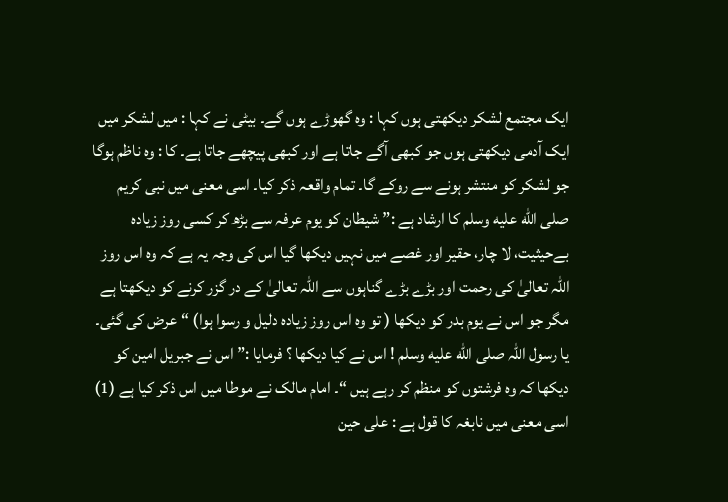ایک مجتمع لشکر دیکھتی ہوں کہا : وہ گھوڑے ہوں گے۔ بیٹی نے کہا : میں لشکر میں ایک آدمی دیکھتی ہوں جو کبھی آگے جاتا ہے اور کبھی پیچھے جاتا ہے۔ کا : وہ ناظم ہوگا جو لشکر کو منتشر ہونے سے روکے گا۔ تمام واقعہ ذکر کیا۔ اسی معنی میں نبی کریم صلى الله عليه وسلم کا ارشاد ہے :” شیطان کو یوم عرفہ سے بڑھ کر کسی روز زیادہ بےحیثیت، لا چار، حقیر اور غصے میں نہیں دیکھا گیا اس کی وجہ یہ ہے کہ وہ اس روز اللہ تعالیٰ کی رحمت اور بڑے بڑے گناہوں سے اللہ تعالیٰ کے در گزر کرنے کو دیکھتا ہے مگر جو اس نے یوم بدر کو دیکھا ( تو وہ اس روز زیادہ دلیل و رسوا ہوا) “ عرض کی گئی۔ یا رسول اللہ صلى الله عليه وسلم ! اس نے کیا دیکھا ؟ فرمایا :” اس نے جبریل امین کو دیکھا کہ وہ فرشتوں کو منظم کر رہے ہیں “۔ امام مالک نے موطا میں اس ذکر کیا ہے (1) اسی معنی میں نابغہ کا قول ہے : علی حین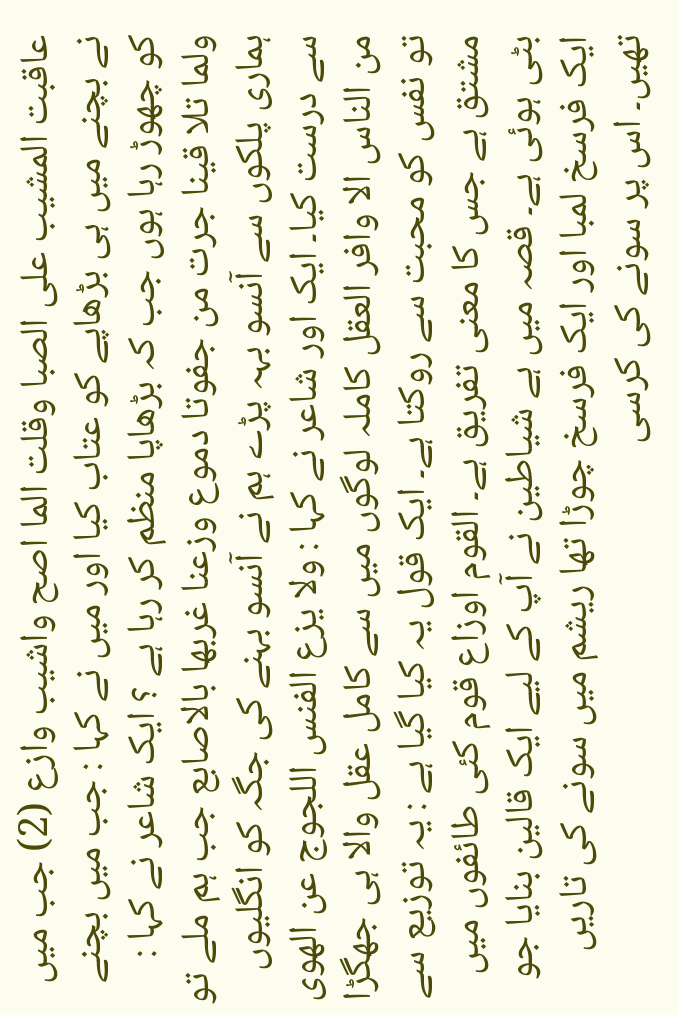عاقبت المشیب علی الصبا وقلت الما اصح واشیب وازع (2) جب میں نے بچنے میں ہی بڑھاپے کو عتاب کیا اور میں نے کہا : جب میں بچنے کو چھوڑ رہا ہوں جب کہ بڑھاپا منظم کر رہا ہے ؟ ایک شاعر نے کہا : ولما تلا قینا جرت من جفوتا دموع وزعنا غربھا بالاصابع جب ہم ملے تو ہماری پلکوں سے آنسو بہہ پڑے ہم نے آنسو بہنے کی جگہ کو انگلیوں سے درست کیا۔ ایک اور شاعر نے کہا : ولا یزع الفنس اللجوج عن الھوی من الناس الا وافر العقل کاملہ لوگوں میں سے کامل عقل والا ہی جھگڑا تو نفس کو محبت سے روکتا ہے۔ ایک قول یہ کیا گیا ہے : یہ توزیع سے مشتق ہے جس کا معنی تفریق ہے۔ القوم اوزاع قوم کئی طائفوں میں بٹی ہوئی ہے۔ قصہ میں ہے شیاطین نے آپ کے لیے ایک قالین بنایا جو ایک فرسخ لمبا اور ایک فرسخ چوڑا تھا ریشم میں سونے کی تاریں تھیں۔ اس پر سونے کی کرسی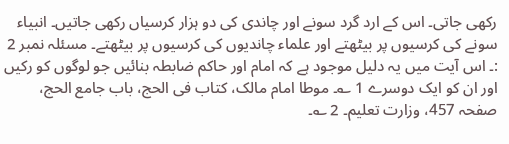رکھی جاتی۔ اس کے ارد گرد سونے اور چاندی کی دو ہزار کرسیاں رکھی جاتیں۔ انبیاء سونے کی کرسیوں پر بیٹھتے اور علماء چاندیوں کی کرسیوں پر بیٹھتے۔ مسئلہ نمبر 2 :۔ اس آیت میں یہ دلیل موجود ہے کہ امام اور حاکم ضابطہ بنائیں جو لوگوں کو رکیں اور ان کو ایک دوسرے 1 ؎۔ موطا امام مالک، کتاب فی الحج، باب جامع الحج، صفحہ 457، وزارت تعلیم۔ 2 ؎۔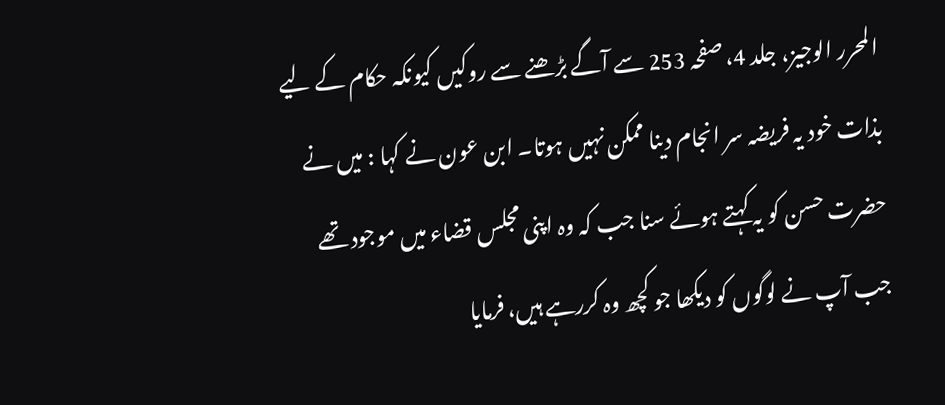المحرر الوجیز، جلد 4، صفحہ 253 سے آگے بڑھنے سے روکیں کیونکہ حکام کے لیے بذات خود یہ فریضہ سر انجام دینا ممکن نہیں ہوتا۔ ابن عون نے کہا : میں نے حضرت حسن کو یہ کہتے ہوئے سنا جب کہ وہ اپنی مجلس قضاء میں موجود تھے جب آپ نے لوگوں کو دیکھا جو کچھ وہ کررہے ہیں، فرمایا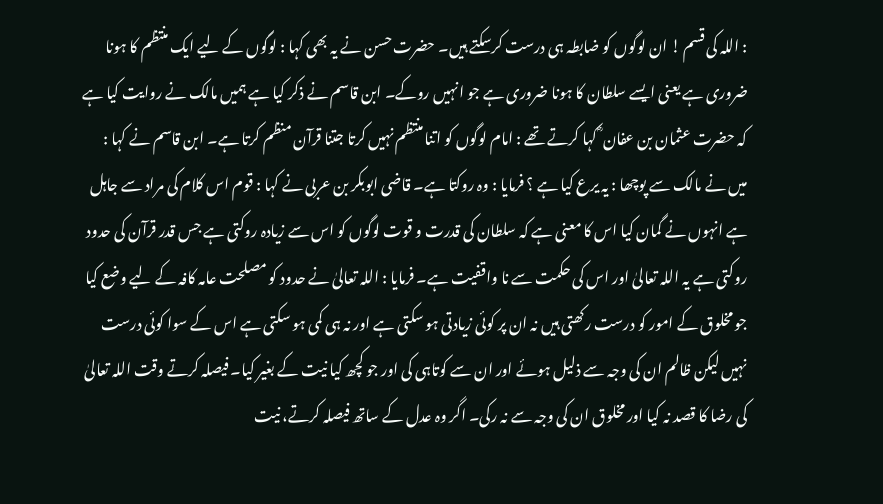: اللہ کی قسم ! ان لوگوں کو ضابطہ ہی درست کرسکتے ہیں۔ حضرت حسن نے یہ بھی کہا : لوگوں کے لیے ایک منتظم کا ہونا ضروری ہے یعنی ایسے سلطان کا ہونا ضروری ہے جو انہیں روکے۔ ابن قاسم نے ذکر کیا ہے ہمیں مالک نے روایت کیا ہے کہ حضرت عثمان بن عفان ؓ کہا کرتے تھے : امام لوگوں کو اتنا منتظم نہیں کرتا جتنا قرآن منظم کرتا ہے۔ ابن قاسم نے کہا : میں نے مالک سے پوچھا : یہ یرع کیا ہے ؟ فرمایا : وہ روکتا ہے۔ قاضی ابوبکر بن عربی نے کہا : قوم اس کلام کی مراد سے جاہل ہے انہوں نے گمان کیا اس کا معنی ہے کہ سلطان کی قدرت و قوت لوگوں کو اس سے زیادہ روکتی ہے جس قدر قرآن کی حدود روکتی ہے یہ اللہ تعالیٰ اور اس کی حکمت سے نا واقفیت ہے۔ فرمایا : اللہ تعالیٰ نے حدود کو مصلحت عامہ کافہ کے لیے وضع کیا جو مخلوق کے امور کو درست رکھتی ہیں نہ ان پر کوئی زیادتی ہو سکتی ہے اور نہ ہی کمی ہو سکتی ہے اس کے سوا کوئی درست نہیں لیکن ظالم ان کی وجہ سے ذلیل ہوئے اور ان سے کوتاہی کی اور جو کچھ کیا نیت کے بغیر کیا۔ فیصلہ کرتے وقت اللہ تعالیٰ کی رضا کا قصد نہ کیا اور مخلوق ان کی وجہ سے نہ رکی۔ اگر وہ عدل کے ساتھ فیصلہ کرتے، نیت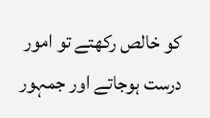کو خالص رکھتے تو امور درست ہوجاتے اور جمہور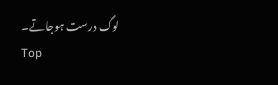لوگ درست ہوجاتے۔
Top